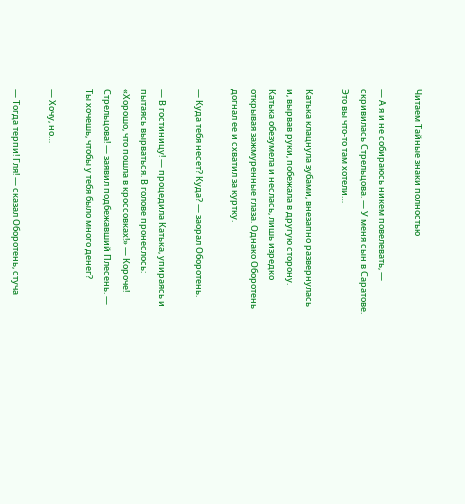Читаем Тайные знаки полностью

— А я и не собираюсь никем повелевать, — скривилась Стрельцова. — У меня сын в Саратове. Это вы что-то там хотели…

Катька клацнула зубами, внезапно развернулась и, вырвав руки, побежала в другую сторону. Катька обезумела и неслась, лишь изредко открывая зажмуренные глаза. Однако Оборотень догнал ее и схватил за куртку.

— Куда тебя несет? Куда? — заорал Оборотень.

— В гостиницу! — процедила Катька, упираясь и пытаясь вырваться. В голове пронеслось: «Хорошо, что пошла в кроссовках!» — Короче! Стрельцова! — заявил подбежавший Плесень. — Ты хочешь, чтобы у тебя было много денег?

— Хочу, но…

— Тогда терпи! Гля! — сказал Оборотень, стуча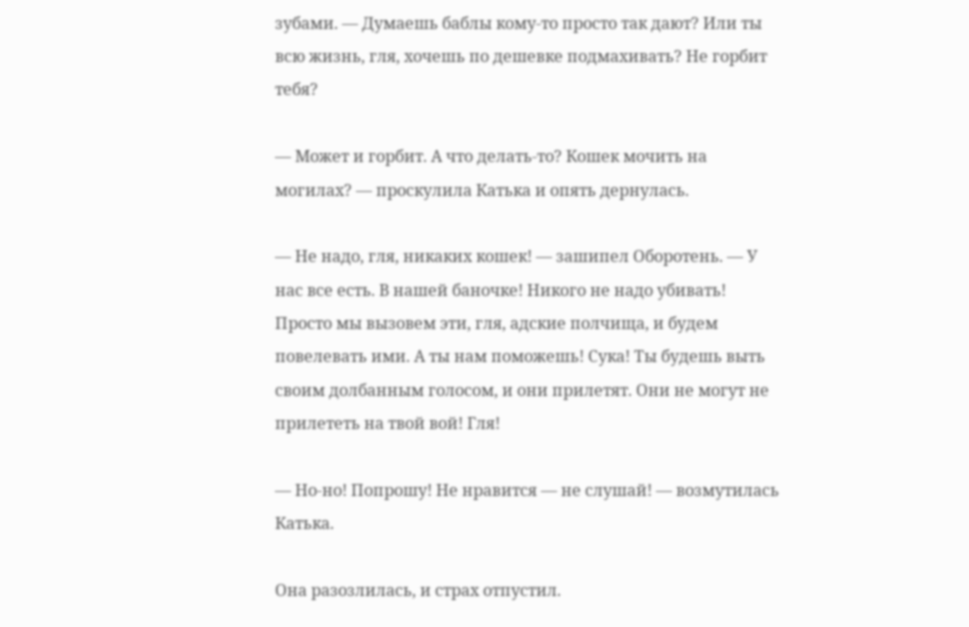зубами. — Думаешь баблы кому-то просто так дают? Или ты всю жизнь, гля, хочешь по дешевке подмахивать? Не горбит тебя?

— Может и горбит. А что делать-то? Кошек мочить на могилах? — проскулила Катька и опять дернулась.

— Не надо, гля, никаких кошек! — зашипел Оборотень. — У нас все есть. В нашей баночке! Никого не надо убивать! Просто мы вызовем эти, гля, адские полчища, и будем повелевать ими. А ты нам поможешь! Сука! Ты будешь выть своим долбанным голосом, и они прилетят. Они не могут не прилететь на твой вой! Гля!

— Но-но! Попрошу! Не нравится — не слушай! — возмутилась Катька.

Она разозлилась, и страх отпустил.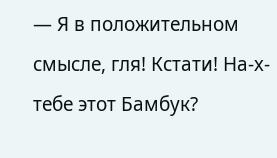— Я в положительном смысле, гля! Кстати! На-х-тебе этот Бамбук?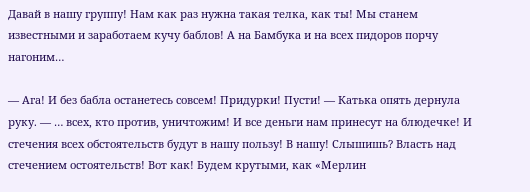Давай в нашу группу! Нам как раз нужна такая телка, как ты! Мы станем известными и заработаем кучу баблов! А на Бамбука и на всех пидоров порчу нагоним…

— Ага! И без бабла останетесь совсем! Придурки! Пусти! — Катька опять дернула руку. — … всех, кто против, уничтожим! И все деньги нам принесут на блюдечке! И стечения всех обстоятельств будут в нашу пользу! В нашу! Слышишь? Власть над стечением остоятельств! Вот как! Будем крутыми, как «Мерлин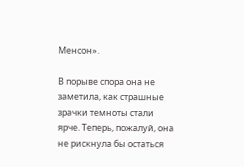Менсон».

В порыве спора она не заметила, как страшные зрачки темноты стали ярче. Теперь, пожалуй, она не рискнула бы остаться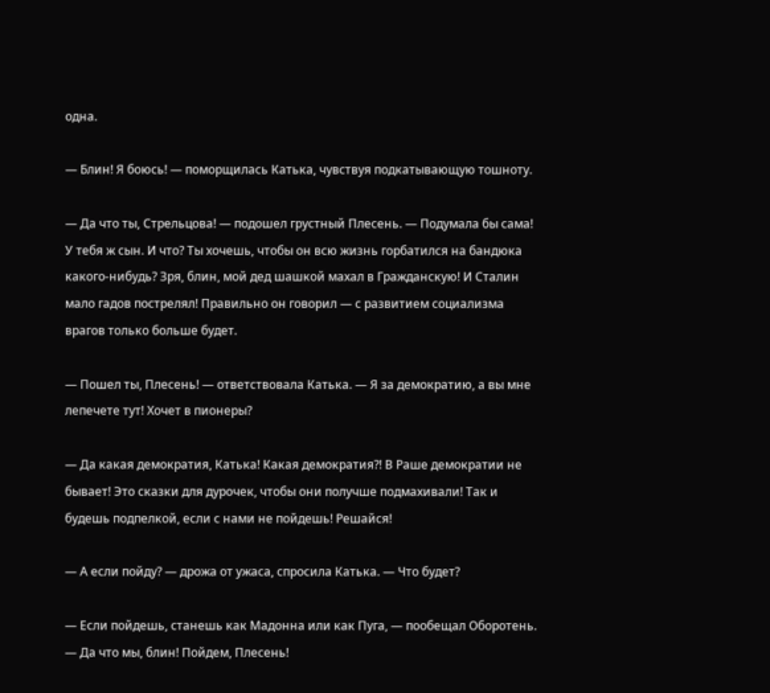одна.

— Блин! Я боюсь! — поморщилась Катька, чувствуя подкатывающую тошноту.

— Да что ты, Стрельцова! — подошел грустный Плесень. — Подумала бы сама! У тебя ж сын. И что? Ты хочешь, чтобы он всю жизнь горбатился на бандюка какого-нибудь? Зря, блин, мой дед шашкой махал в Гражданскую! И Сталин мало гадов пострелял! Правильно он говорил — с развитием социализма врагов только больше будет.

— Пошел ты, Плесень! — ответствовала Катька. — Я за демократию, а вы мне лепечете тут! Хочет в пионеры?

— Да какая демократия, Катька! Какая демократия?! В Раше демократии не бывает! Это сказки для дурочек, чтобы они получше подмахивали! Так и будешь подпелкой, если с нами не пойдешь! Решайся!

— А если пойду? — дрожа от ужаса, спросила Катька. — Что будет?

— Если пойдешь, станешь как Мадонна или как Пуга, — пообещал Оборотень. — Да что мы, блин! Пойдем, Плесень!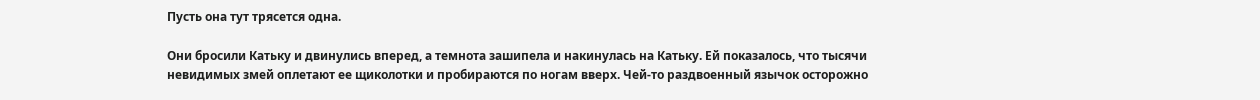Пусть она тут трясется одна.

Они бросили Катьку и двинулись вперед, а темнота зашипела и накинулась на Катьку. Ей показалось, что тысячи невидимых змей оплетают ее щиколотки и пробираются по ногам вверх. Чей-то раздвоенный язычок осторожно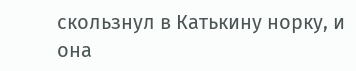скользнул в Катькину норку, и она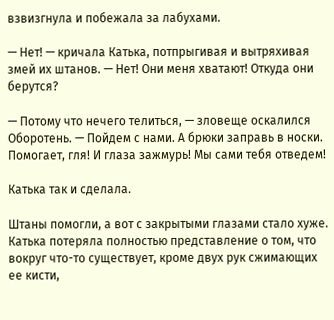взвизгнула и побежала за лабухами.

— Нет! — кричала Катька, потпрыгивая и вытряхивая змей их штанов. — Нет! Они меня хватают! Откуда они берутся?

— Потому что нечего телиться, — зловеще оскалился Оборотень. — Пойдем с нами. А брюки заправь в носки. Помогает, гля! И глаза зажмурь! Мы сами тебя отведем!

Катька так и сделала.

Штаны помогли, а вот с закрытыми глазами стало хуже. Катька потеряла полностью представление о том, что вокруг что-то существует, кроме двух рук сжимающих ее кисти,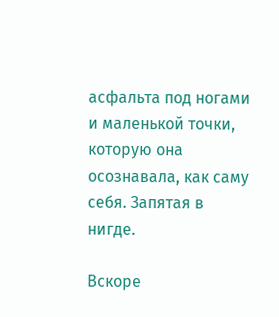асфальта под ногами и маленькой точки, которую она осознавала, как саму себя. Запятая в нигде.

Вскоре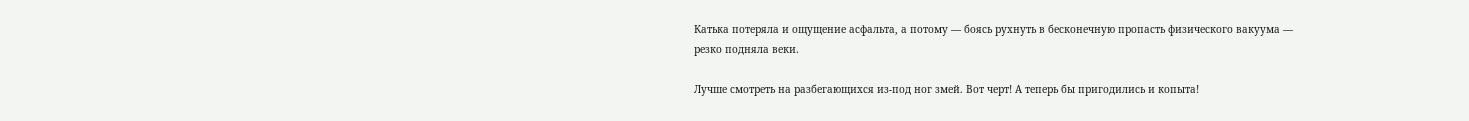Катька потеряла и ощущение асфальта, а потому — боясь рухнуть в бесконечную пропасть физического вакуума — резко подняла веки.

Лучше смотреть на разбегающихся из-под ног змей. Вот черт! А теперь бы пригодились и копыта!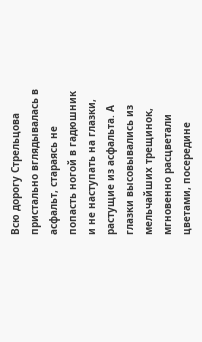Всю дорогу Стрельцова пристально вглядывалась в асфальт, стараясь не попасть ногой в гадюшник и не наступать на глазки, растущие из асфальта. А глазки высовывались из мельчайших трещинок, мгновенно расцветали цветами, посередине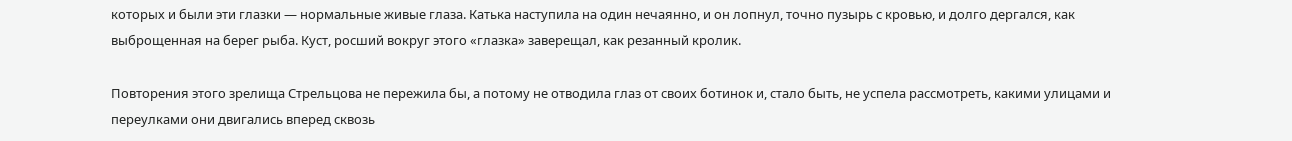которых и были эти глазки — нормальные живые глаза. Катька наступила на один нечаянно, и он лопнул, точно пузырь с кровью, и долго дергался, как выброщенная на берег рыба. Куст, росший вокруг этого «глазка» заверещал, как резанный кролик.

Повторения этого зрелища Стрельцова не пережила бы, а потому не отводила глаз от своих ботинок и, стало быть, не успела рассмотреть, какими улицами и переулками они двигались вперед сквозь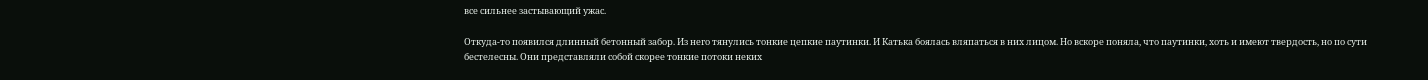все сильнее застывающий ужас.

Откуда-то появился длинный бетонный забор. Из него тянулись тонкие цепкие паутинки. И Катька боялась вляпаться в них лицом. Но вскоре поняла, что паутинки, хоть и имеют твердость, но по сути бестелесны. Они представляли собой скорее тонкие потоки неких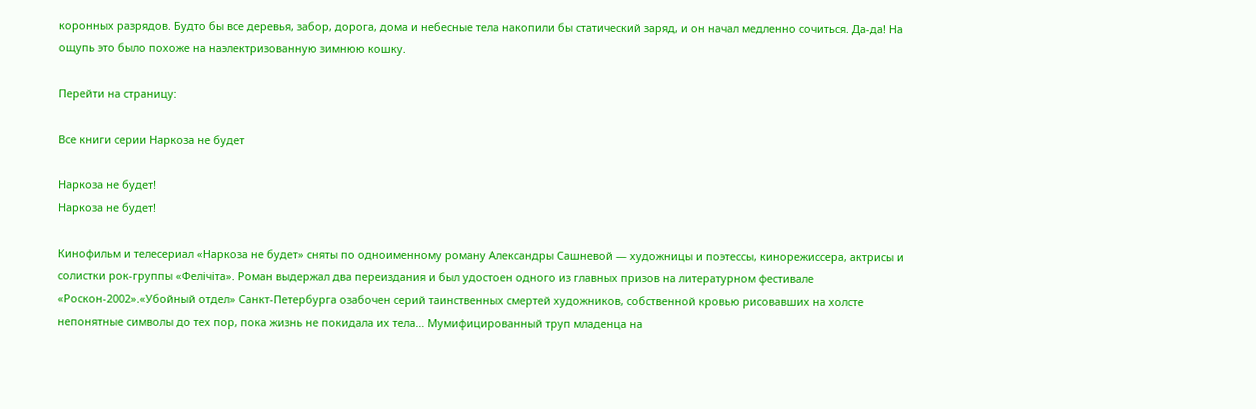коронных разрядов. Будто бы все деревья, забор, дорога, дома и небесные тела накопили бы статический заряд, и он начал медленно сочиться. Да-да! На ощупь это было похоже на наэлектризованную зимнюю кошку.

Перейти на страницу:

Все книги серии Наркоза не будет

Наркоза не будет!
Наркоза не будет!

Кинофильм и телесериал «Наркоза не будет» сняты по одноименному роману Александры Сашневой — художницы и поэтессы, кинорежиссера, актрисы и солистки рок-группы «Фелiчiта». Роман выдержал два переиздания и был удостоен одного из главных призов на литературном фестивале «Роскон-2002».«Убойный отдел» Санкт-Петербурга озабочен серий таинственных смертей художников, собственной кровью рисовавших на холсте непонятные символы до тех пор, пока жизнь не покидала их тела… Мумифицированный труп младенца на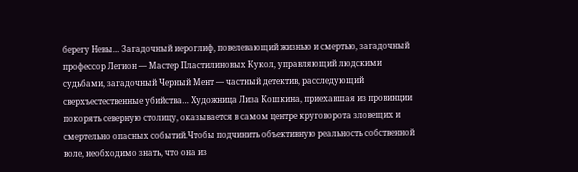берегу Невы… Загадочный иероглиф, повелевающий жизнью и смертью, загадочный профессор Легион — Мастер Пластилиновых Кукол, управляющий людскими судьбами, загадочный Черный Мент — частный детектив, расследующий сверхъестественные убийства… Художница Лиза Кошкина, приехавшая из провинции покорять северную столицу, оказывается в самом центре круговорота зловещих и смертельно опасных событий.Чтобы подчинить объективную реальность собственной воле, необходимо знать, что она из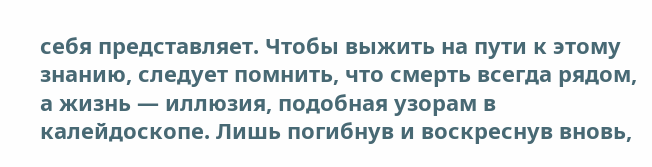себя представляет. Чтобы выжить на пути к этому знанию, следует помнить, что смерть всегда рядом, а жизнь — иллюзия, подобная узорам в калейдоскопе. Лишь погибнув и воскреснув вновь,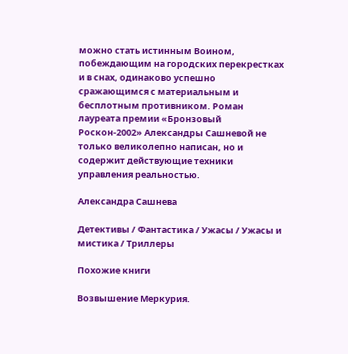можно стать истинным Воином, побеждающим на городских перекрестках и в снах, одинаково успешно сражающимся с материальным и бесплотным противником. Роман лауреата премии «Бронзовый Роскон-2002» Александры Сашневой не только великолепно написан, но и содержит действующие техники управления реальностью.

Александра Сашнева

Детективы / Фантастика / Ужасы / Ужасы и мистика / Триллеры

Похожие книги

Возвышение Меркурия.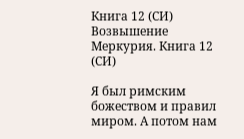Книга 12 (СИ)
Возвышение Меркурия. Книга 12 (СИ)

Я был римским божеством и правил миром. А потом нам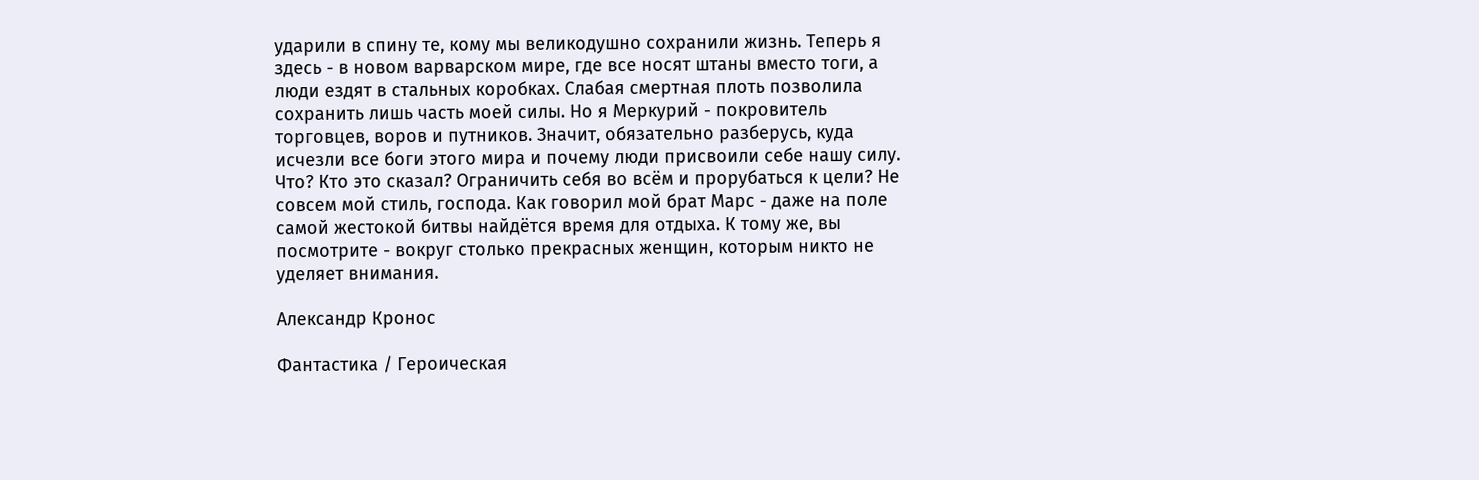ударили в спину те, кому мы великодушно сохранили жизнь. Теперь я здесь - в новом варварском мире, где все носят штаны вместо тоги, а люди ездят в стальных коробках. Слабая смертная плоть позволила сохранить лишь часть моей силы. Но я Меркурий - покровитель торговцев, воров и путников. Значит, обязательно разберусь, куда исчезли все боги этого мира и почему люди присвоили себе нашу силу. Что? Кто это сказал? Ограничить себя во всём и прорубаться к цели? Не совсем мой стиль, господа. Как говорил мой брат Марс - даже на поле самой жестокой битвы найдётся время для отдыха. К тому же, вы посмотрите - вокруг столько прекрасных женщин, которым никто не уделяет внимания.

Александр Кронос

Фантастика / Героическая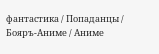фантастика / Попаданцы / Бояръ-Аниме / Аниме